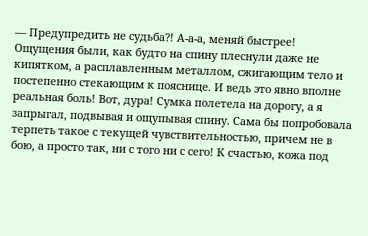— Предупредить не судьба?! А-а-а, меняй быстрее!
Ощущения были, как будто на спину плеснули даже не кипятком, а расплавленным металлом, сжигающим тело и постепенно стекающим к пояснице. И ведь это явно вполне реальная боль! Вот, дура! Сумка полетела на дорогу, а я запрыгал, подвывая и ощупывая спину. Сама бы попробовала терпеть такое с текущей чувствительностью, причем не в бою, а просто так, ни с того ни с сего! К счастью, кожа под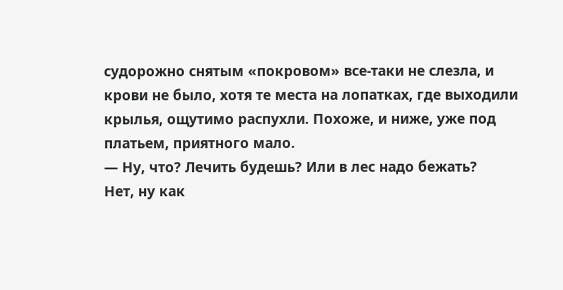судорожно снятым «покровом» все-таки не слезла, и крови не было, хотя те места на лопатках, где выходили крылья, ощутимо распухли. Похоже, и ниже, уже под платьем, приятного мало.
— Ну, что? Лечить будешь? Или в лес надо бежать?
Нет, ну как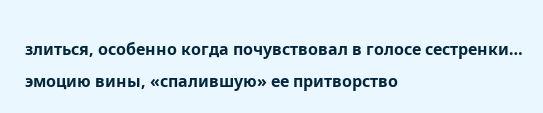злиться, особенно когда почувствовал в голосе сестренки… эмоцию вины, «спалившую» ее притворство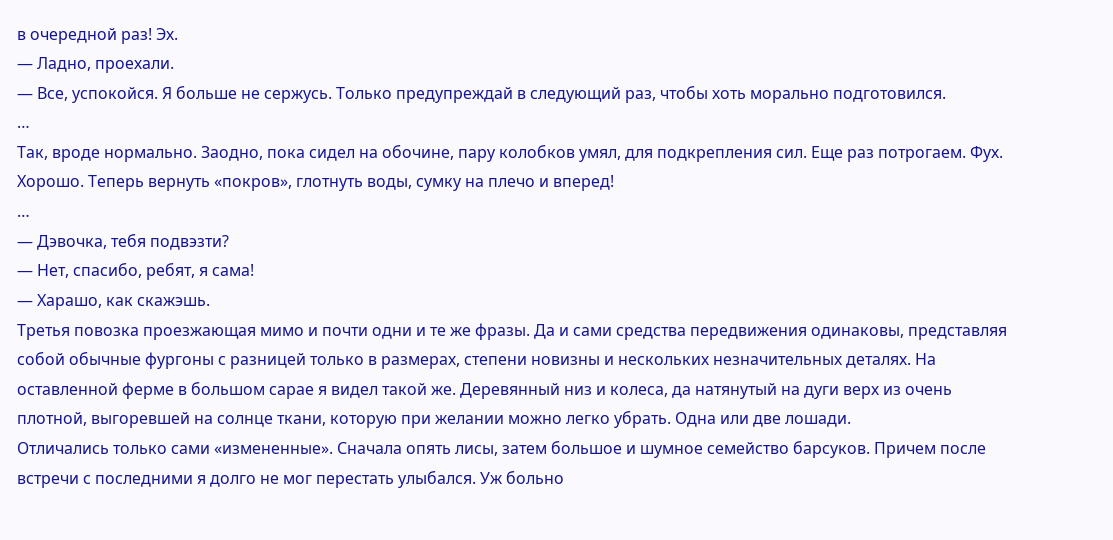в очередной раз! Эх.
— Ладно, проехали.
— Все, успокойся. Я больше не сержусь. Только предупреждай в следующий раз, чтобы хоть морально подготовился.
…
Так, вроде нормально. Заодно, пока сидел на обочине, пару колобков умял, для подкрепления сил. Еще раз потрогаем. Фух. Хорошо. Теперь вернуть «покров», глотнуть воды, сумку на плечо и вперед!
…
— Дэвочка, тебя подвэзти?
— Нет, спасибо, ребят, я сама!
— Харашо, как скажэшь.
Третья повозка проезжающая мимо и почти одни и те же фразы. Да и сами средства передвижения одинаковы, представляя собой обычные фургоны с разницей только в размерах, степени новизны и нескольких незначительных деталях. На оставленной ферме в большом сарае я видел такой же. Деревянный низ и колеса, да натянутый на дуги верх из очень плотной, выгоревшей на солнце ткани, которую при желании можно легко убрать. Одна или две лошади.
Отличались только сами «измененные». Сначала опять лисы, затем большое и шумное семейство барсуков. Причем после встречи с последними я долго не мог перестать улыбался. Уж больно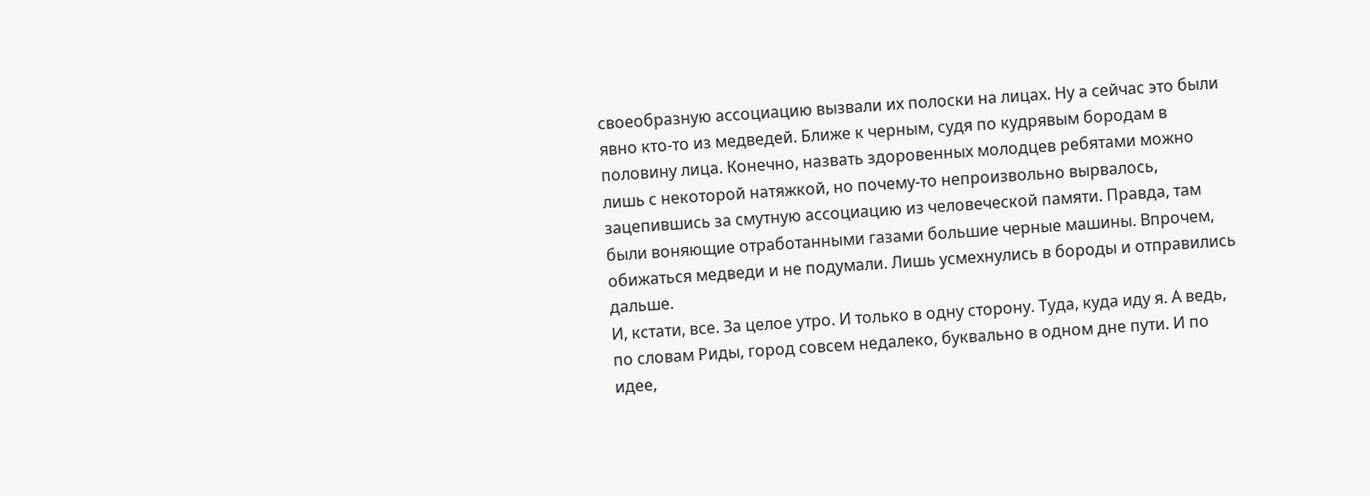своеобразную ассоциацию вызвали их полоски на лицах. Ну а сейчас это были явно кто-то из медведей. Ближе к черным, судя по кудрявым бородам в половину лица. Конечно, назвать здоровенных молодцев ребятами можно лишь с некоторой натяжкой, но почему-то непроизвольно вырвалось, зацепившись за смутную ассоциацию из человеческой памяти. Правда, там были воняющие отработанными газами большие черные машины. Впрочем, обижаться медведи и не подумали. Лишь усмехнулись в бороды и отправились дальше.
И, кстати, все. За целое утро. И только в одну сторону. Туда, куда иду я. А ведь, по словам Риды, город совсем недалеко, буквально в одном дне пути. И по идее,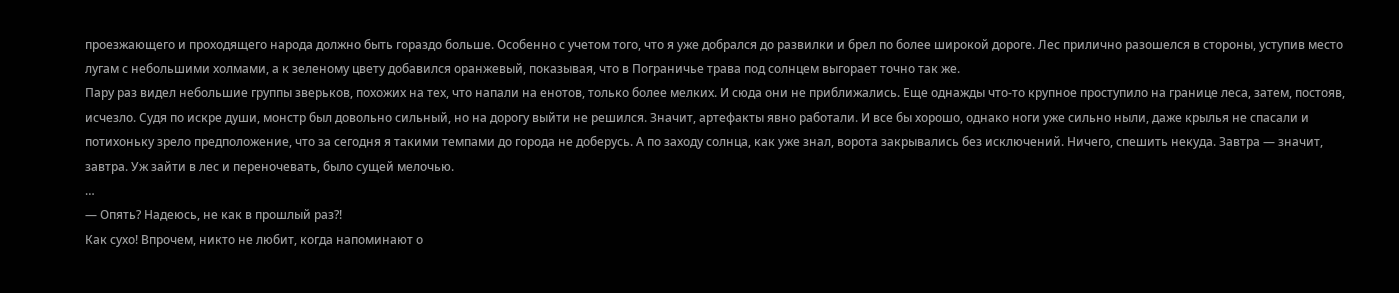проезжающего и проходящего народа должно быть гораздо больше. Особенно с учетом того, что я уже добрался до развилки и брел по более широкой дороге. Лес прилично разошелся в стороны, уступив место лугам с небольшими холмами, а к зеленому цвету добавился оранжевый, показывая, что в Пограничье трава под солнцем выгорает точно так же.
Пару раз видел небольшие группы зверьков, похожих на тех, что напали на енотов, только более мелких. И сюда они не приближались. Еще однажды что-то крупное проступило на границе леса, затем, постояв, исчезло. Судя по искре души, монстр был довольно сильный, но на дорогу выйти не решился. Значит, артефакты явно работали. И все бы хорошо, однако ноги уже сильно ныли, даже крылья не спасали и потихоньку зрело предположение, что за сегодня я такими темпами до города не доберусь. А по заходу солнца, как уже знал, ворота закрывались без исключений. Ничего, спешить некуда. Завтра — значит, завтра. Уж зайти в лес и переночевать, было сущей мелочью.
…
— Опять? Надеюсь, не как в прошлый раз?!
Как сухо! Впрочем, никто не любит, когда напоминают о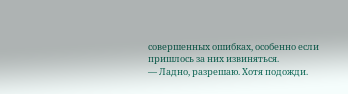совершенных ошибках, особенно если пришлось за них извиняться.
— Ладно, разрешаю. Хотя подожди.